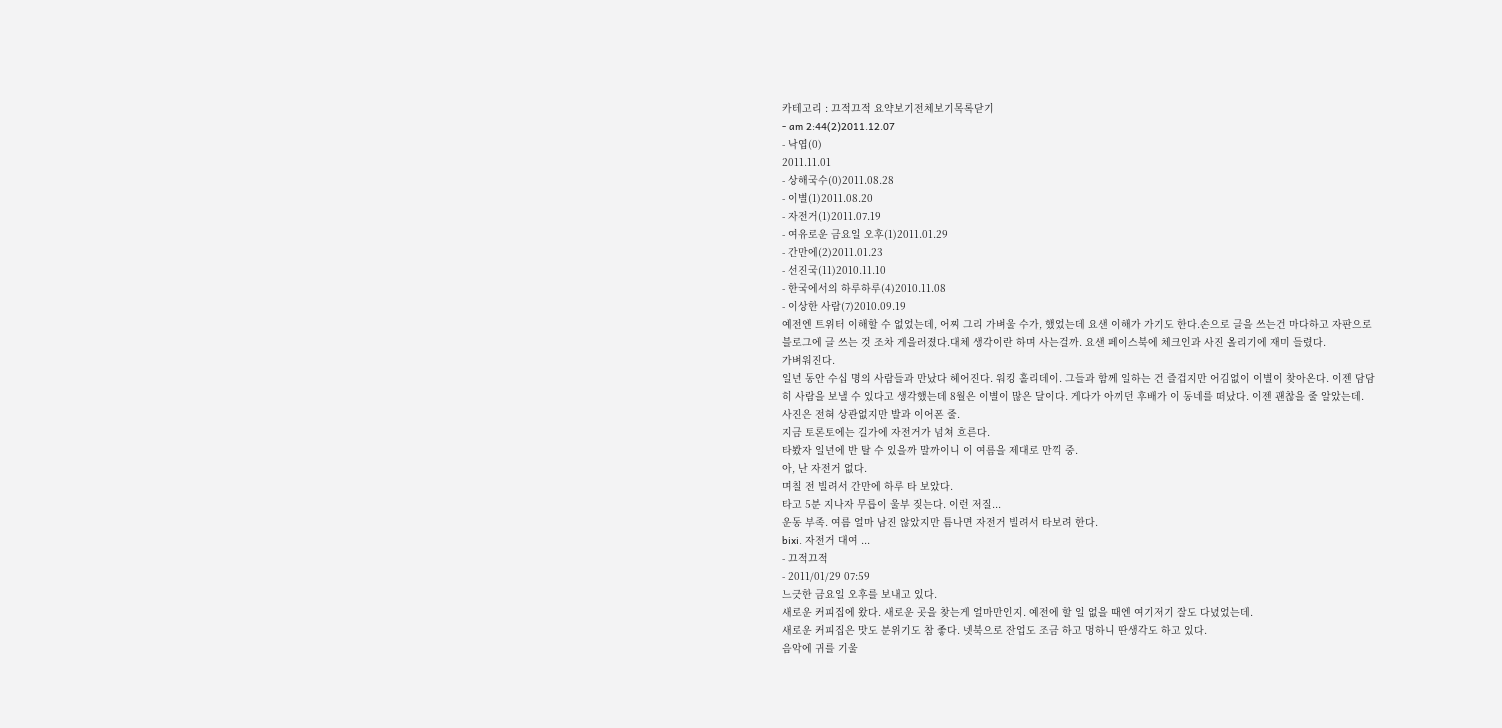카테고리 : 끄적끄적 요약보기전체보기목록닫기
- am 2:44(2)2011.12.07
- 낙엽(0)
2011.11.01
- 상해국수(0)2011.08.28
- 이별(1)2011.08.20
- 자전거(1)2011.07.19
- 여유로운 금요일 오후(1)2011.01.29
- 간만에(2)2011.01.23
- 선진국(11)2010.11.10
- 한국에서의 하루하루(4)2010.11.08
- 이상한 사람(7)2010.09.19
예전엔 트위터 이해할 수 없었는데, 어찌 그리 가벼울 수가, 했었는데 요샌 이해가 가기도 한다.손으로 글을 쓰는건 마다하고 자판으로 블로그에 글 쓰는 것 조차 게을러졌다.대체 생각이란 하며 사는걸까. 요샌 페이스북에 체크인과 사진 올리기에 재미 들렸다.
가벼워진다.
일년 동안 수십 명의 사람들과 만났다 헤어진다. 워킹 홀리데이. 그들과 함께 일하는 건 즐겁지만 어김없이 이별이 찾아온다. 이젠 담담히 사람을 보낼 수 있다고 생각했는데 8월은 이별이 많은 달이다. 게다가 아끼던 후배가 이 동네를 떠났다. 이젠 괜찮을 줄 알았는데.
사진은 전혀 상관없지만 발과 이어폰 줄.
지금 토론토에는 길가에 자전거가 넘쳐 흐른다.
타봤자 일년에 반 탈 수 있을까 말까이니 이 여름을 제대로 만끽 중.
아, 난 자전거 없다.
며칠 전 빌려서 간만에 하루 타 보았다.
타고 5분 지나자 무릅이 울부 짖는다. 이런 저질...
운동 부족. 여름 얼마 남진 않았지만 틈나면 자전거 빌려서 타보려 한다.
bixi. 자전거 대여 ...
- 끄적끄적
- 2011/01/29 07:59
느긋한 금요일 오후를 보내고 있다.
새로운 커피집에 왔다. 새로운 곳을 찾는게 얼마만인지. 예전에 할 일 없을 때엔 여기저기 잘도 다녔었는데.
새로운 커피집은 맛도 분위기도 참 좋다. 넷북으로 잔업도 조금 하고 멍하니 딴생각도 하고 있다.
음악에 귀를 기울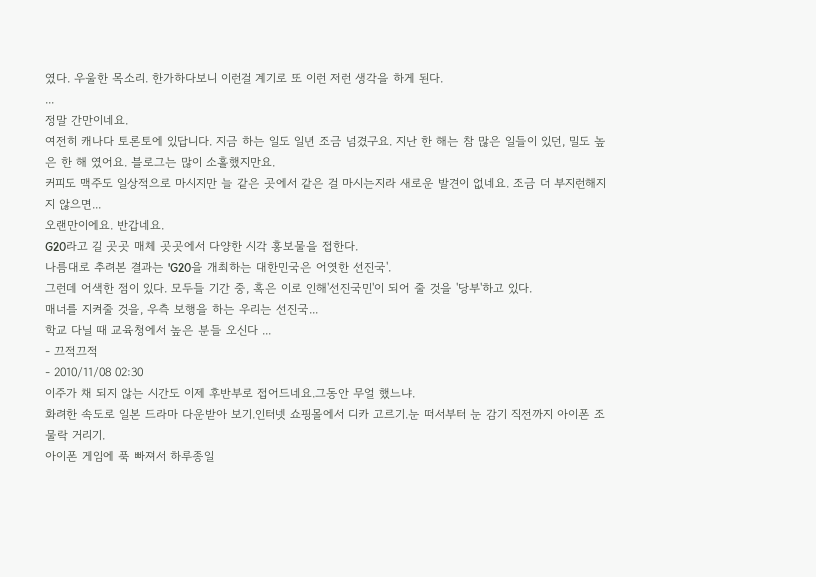였다. 우울한 목소리. 한가하다보니 이런걸 계기로 또 이런 저런 생각을 하게 된다.
...
정말 간만이네요.
여전히 캐나다 토론토에 있답니다. 지금 하는 일도 일년 조금 넘겼구요. 지난 한 해는 참 많은 일들이 있던, 밀도 높은 한 해 였어요. 블로그는 많이 소홀했지만요.
커피도 맥주도 일상적으로 마시지만 늘 같은 곳에서 같은 걸 마시는지라 새로운 발견이 없네요. 조금 더 부지런해지지 않으면...
오랜만이에요. 반갑네요.
G20라고 길 곳곳 매체 곳곳에서 다양한 시각 홍보물을 접한다.
나름대로 추려본 결과는 'G20을 개최하는 대한민국은 어엿한 선진국'.
그런데 어색한 점이 있다. 모두들 기간 중, 혹은 이로 인해'선진국민'이 되어 줄 것을 '당부'하고 있다.
매너를 지켜줄 것을, 우측 보행을 하는 우리는 선진국...
학교 다닐 때 교육청에서 높은 분들 오신다 ...
- 끄적끄적
- 2010/11/08 02:30
이주가 채 되지 않는 시간도 이제 후반부로 접어드네요.그동안 무얼 했느냐.
화려한 속도로 일본 드라마 다운받아 보기.인터넷 쇼핑몰에서 디카 고르기.눈 떠서부터 눈 감기 직전까지 아이폰 조물락 거리기.
아이폰 게임에 푹 빠져서 하루종일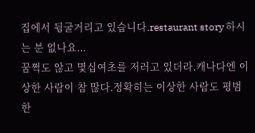집에서 뒹굴거리고 있습니다.restaurant story 하시는 분 없나요...
꿈쩍도 않고 몇십여초를 저러고 있더라.캐나다엔 이상한 사람이 참 많다.정확히는 이상한 사람도 평범한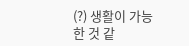(?) 생활이 가능한 것 같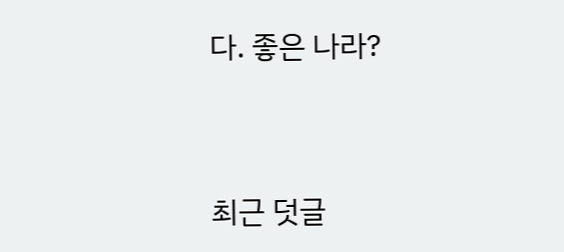다. 좋은 나라?




최근 덧글